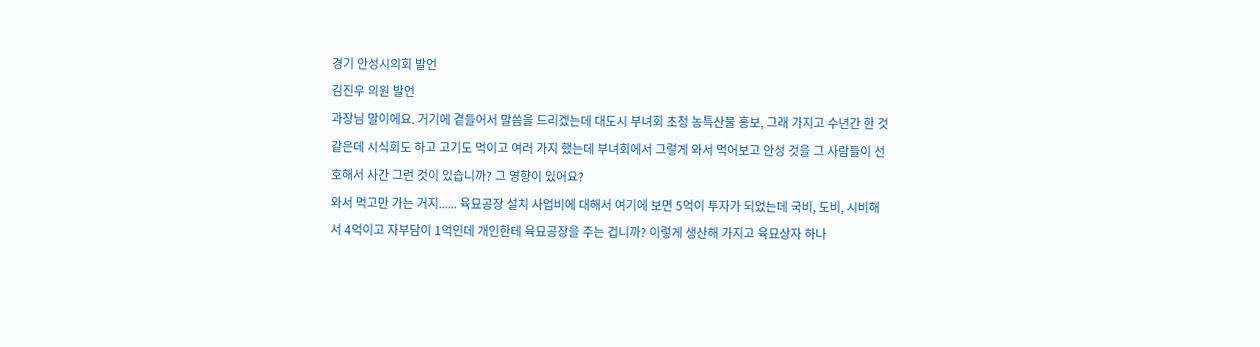경기 안성시의회 발언
김진우 의원 발언
과장님 말이에요. 거기에 곁들어서 말씀을 드리겠는데 대도시 부녀회 초청 농특산물 홍보, 그래 가지고 수년간 한 것 같은데 시식회도 하고 고기도 먹이고 여러 가지 했는데 부녀회에서 그렇게 와서 먹어보고 안성 것을 그 사람들이 선호해서 사간 그런 것이 있습니까? 그 영향이 있어요?
와서 먹고만 가는 거지...... 육묘공장 설치 사업비에 대해서 여기에 보면 5억이 투자가 되었는데 국비, 도비, 시비해서 4억이고 자부담이 1억인데 개인한테 육묘공장을 주는 겁니까? 이렇게 생산해 가지고 육묘상자 하나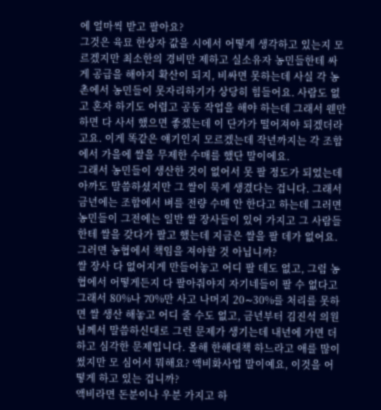에 얼마씩 받고 팔아요?
그것은 육묘 한상자 값을 시에서 어떻게 생각하고 있는지 모르겠지만 최소한의 경비만 제하고 실소유자 농민들한테 싸게 공급을 해야지 확산이 되지, 비싸면 못하는데 사실 각 농촌에서 농민들이 못자리하기가 상당히 힘들어요. 사람도 없고 혼자 하기도 어렵고 공동 작업을 해야 하는데 그래서 웬만하면 다 사서 했으면 좋겠는데 이 단가가 떨어져야 되겠더라고요. 이게 똑같은 얘기인지 모르겠는데 작년까지는 각 조합에서 가을에 쌀을 무제한 수매를 했단 말이에요.
그래서 농민들이 생산한 것이 없어서 못 팔 정도가 되었는데 아까도 말씀하셨지만 그 쌀이 묵게 생겼다는 겁니다. 그래서 금년에는 조합에서 벼를 전량 수매 안 한다고 하는데 그러면 농민들이 그전에는 일반 쌀 장사들이 있어 가지고 그 사람들한테 쌀을 갖다가 팔고 했는데 지금은 쌀을 팔 데가 없어요. 그러면 농협에서 책임을 져야할 것 아닙니까?
쌀 장사 다 없어지게 만들어놓고 어디 팔 데도 없고, 그럼 농협에서 어떻게든지 다 팔아줘야지 자기네들이 팔 수 없다고 그래서 80%나 70%만 사고 나머지 20∼30%를 처리를 못하면 쌀 생산 해놓고 어디 줄 수도 없고, 금년부터 김진석 의원님께서 말씀하신대로 그런 문제가 생기는데 내년에 가면 더하고 심각한 문제입니다. 올해 한해대책 하느라고 애를 많이 썼지만 모 심어서 뭐해요? 액비화사업 말이예요, 이것을 어떻게 하고 있는 겁니까?
액비라면 돈분이나 우분 가지고 하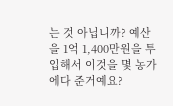는 것 아닙니까? 예산을 1억 1,400만원을 투입해서 이것을 몇 농가에다 준거예요?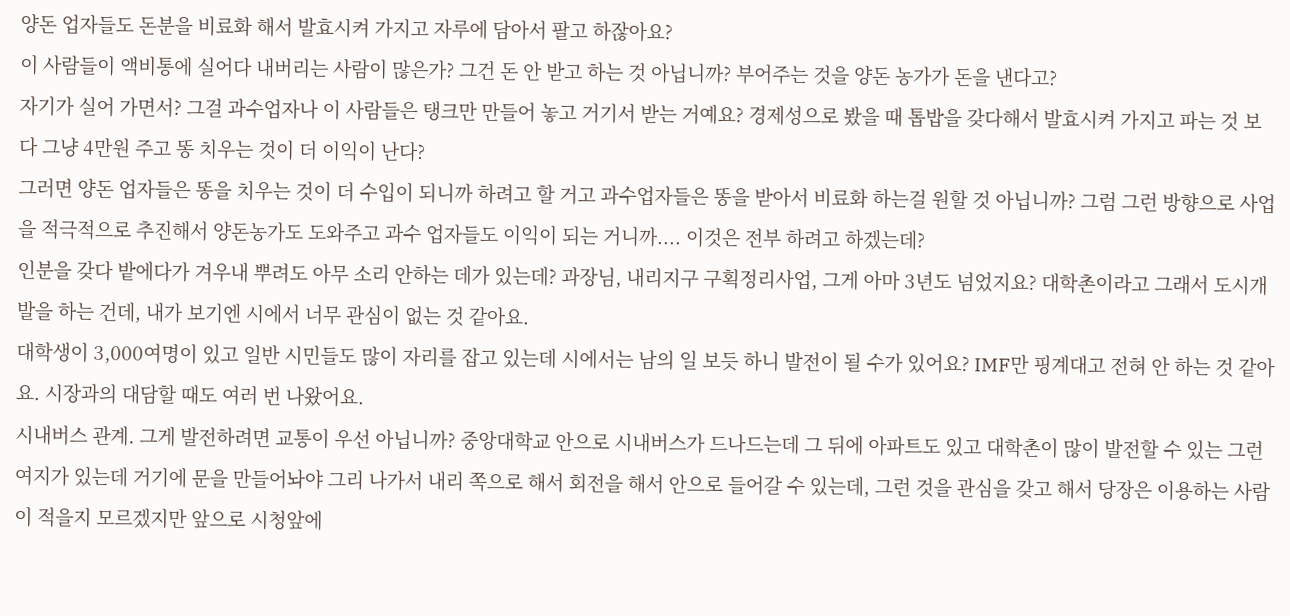양돈 업자들도 돈분을 비료화 해서 발효시켜 가지고 자루에 담아서 팔고 하잖아요?
이 사람들이 액비통에 실어다 내버리는 사람이 많은가? 그건 돈 안 받고 하는 것 아닙니까? 부어주는 것을 양돈 농가가 돈을 낸다고?
자기가 실어 가면서? 그걸 과수업자나 이 사람들은 탱크만 만들어 놓고 거기서 받는 거예요? 경제성으로 봤을 때 톱밥을 갖다해서 발효시켜 가지고 파는 것 보다 그냥 4만원 주고 똥 치우는 것이 더 이익이 난다?
그러면 양돈 업자들은 똥을 치우는 것이 더 수입이 되니까 하려고 할 거고 과수업자들은 똥을 받아서 비료화 하는걸 원할 것 아닙니까? 그럼 그런 방향으로 사업을 적극적으로 추진해서 양돈농가도 도와주고 과수 업자들도 이익이 되는 거니까.... 이것은 전부 하려고 하겠는데?
인분을 갖다 밭에다가 겨우내 뿌려도 아무 소리 안하는 데가 있는데? 과장님, 내리지구 구획정리사업, 그게 아마 3년도 넘었지요? 대학촌이라고 그래서 도시개발을 하는 건데, 내가 보기엔 시에서 너무 관심이 없는 것 같아요.
대학생이 3,000여명이 있고 일반 시민들도 많이 자리를 잡고 있는데 시에서는 남의 일 보듯 하니 발전이 될 수가 있어요? IMF만 핑계대고 전혀 안 하는 것 같아요. 시장과의 대담할 때도 여러 번 나왔어요.
시내버스 관계. 그게 발전하려면 교통이 우선 아닙니까? 중앙대학교 안으로 시내버스가 드나드는데 그 뒤에 아파트도 있고 대학촌이 많이 발전할 수 있는 그런 여지가 있는데 거기에 문을 만들어놔야 그리 나가서 내리 쪽으로 해서 회전을 해서 안으로 들어갈 수 있는데, 그런 것을 관심을 갖고 해서 당장은 이용하는 사람이 적을지 모르겠지만 앞으로 시청앞에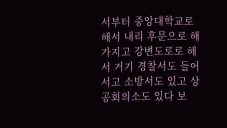서부터 중앙대학교로 해서 내리 후문으로 해 가지고 강변도로로 해서 거기 경찰서도 들어서고 소방서도 있고 상공회의소도 있다 보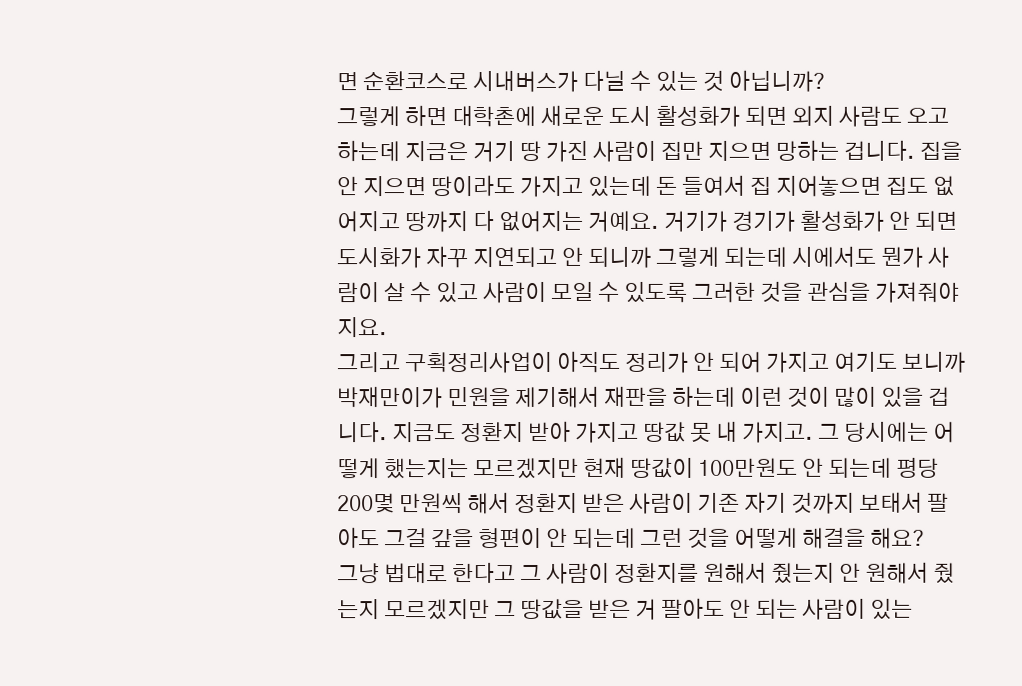면 순환코스로 시내버스가 다닐 수 있는 것 아닙니까?
그렇게 하면 대학촌에 새로운 도시 활성화가 되면 외지 사람도 오고 하는데 지금은 거기 땅 가진 사람이 집만 지으면 망하는 겁니다. 집을 안 지으면 땅이라도 가지고 있는데 돈 들여서 집 지어놓으면 집도 없어지고 땅까지 다 없어지는 거예요. 거기가 경기가 활성화가 안 되면 도시화가 자꾸 지연되고 안 되니까 그렇게 되는데 시에서도 뭔가 사람이 살 수 있고 사람이 모일 수 있도록 그러한 것을 관심을 가져줘야지요.
그리고 구획정리사업이 아직도 정리가 안 되어 가지고 여기도 보니까 박재만이가 민원을 제기해서 재판을 하는데 이런 것이 많이 있을 겁니다. 지금도 정환지 받아 가지고 땅값 못 내 가지고. 그 당시에는 어떻게 했는지는 모르겠지만 현재 땅값이 100만원도 안 되는데 평당 200몇 만원씩 해서 정환지 받은 사람이 기존 자기 것까지 보태서 팔아도 그걸 갚을 형편이 안 되는데 그런 것을 어떻게 해결을 해요?
그냥 법대로 한다고 그 사람이 정환지를 원해서 줬는지 안 원해서 줬는지 모르겠지만 그 땅값을 받은 거 팔아도 안 되는 사람이 있는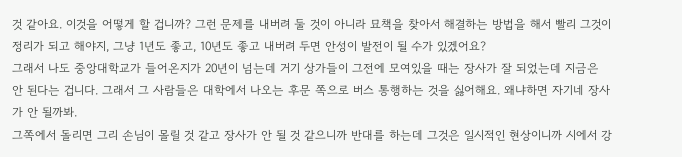것 같아요. 이것을 어떻게 할 겁니까? 그런 문제를 내버려 둘 것이 아니라 묘책을 찾아서 해결하는 방법을 해서 빨리 그것이 정리가 되고 해야지, 그냥 1년도 좋고, 10년도 좋고 내버려 두면 안성이 발전이 될 수가 있겠어요?
그래서 나도 중앙대학교가 들어온지가 20년이 넘는데 거기 상가들이 그전에 모여있을 때는 장사가 잘 되었는데 지금은 안 된다는 겁니다. 그래서 그 사람들은 대학에서 나오는 후문 쪽으로 버스 통행하는 것을 싫어해요. 왜냐하면 자기네 장사가 안 될까봐.
그쪽에서 돌리면 그리 손님이 몰릴 것 같고 장사가 안 될 것 같으니까 반대를 하는데 그것은 일시적인 현상이니까 시에서 강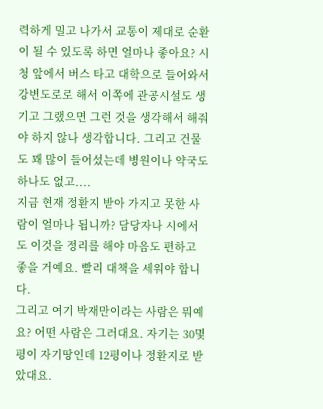력하게 밀고 나가서 교통이 제대로 순환이 될 수 있도록 하면 얼마나 좋아요? 시청 앞에서 버스 타고 대학으로 들어와서 강변도로로 해서 이쪽에 관공시설도 생기고 그랬으면 그런 것을 생각해서 해줘야 하지 않나 생각합니다. 그리고 건물도 꽤 많이 들어섰는데 병원이나 약국도 하나도 없고....
지금 현재 정환지 받아 가지고 못한 사람이 얼마나 됩니까? 담당자나 시에서도 이것을 정리를 해야 마음도 편하고 좋을 거예요. 빨리 대책을 세워야 합니다.
그리고 여기 박재만이라는 사람은 뭐예요? 어떤 사람은 그러대요. 자기는 30몇 평이 자기땅인데 12평이나 정환지로 받았대요.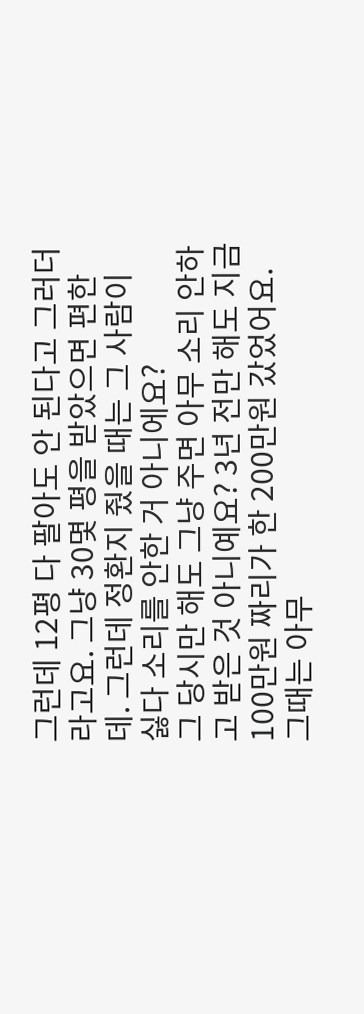그런데 12평 다 팔아도 안 된다고 그러더라고요. 그냥 30몇 평을 받았으면 편한데. 그런데 정환지 줬을 때는 그 사람이 싫다 소리를 안한 거 아니에요?
그 당시만 해도 그냥 주면 아무 소리 안하고 받은 것 아니예요? 3년 전만 해도 지금 100만원 짜리가 한 200만원 갔었어요. 그때는 아무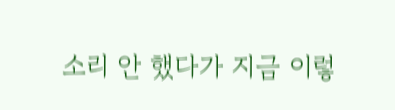소리 안 했다가 지금 이렇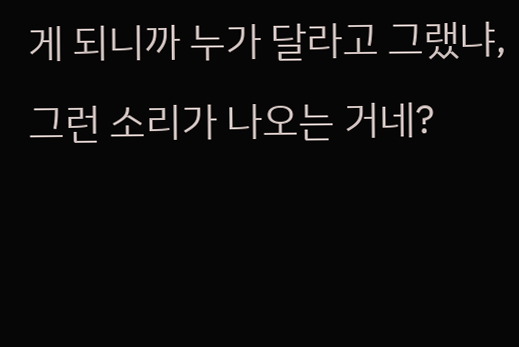게 되니까 누가 달라고 그랬냐, 그런 소리가 나오는 거네?